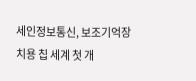세인정보통신, 보조기억장치용 칩 세계 첫 개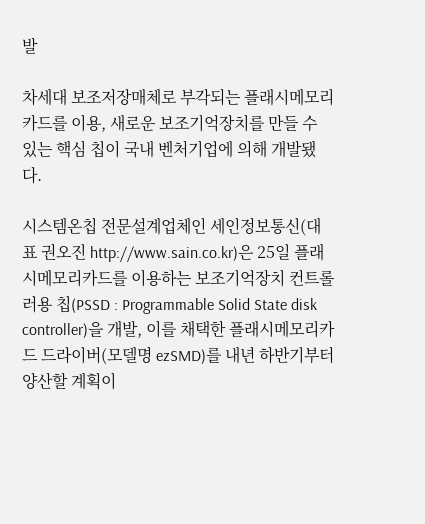발

차세대 보조저장매체로 부각되는 플래시메모리카드를 이용, 새로운 보조기억장치를 만들 수 있는 핵심 칩이 국내 벤처기업에 의해 개발됐다.

시스템온칩 전문설계업체인 세인정보통신(대표 권오진 http://www.sain.co.kr)은 25일 플래시메모리카드를 이용하는 보조기억장치 컨트롤러용 칩(PSSD : Programmable Solid State disk controller)을 개발, 이를 채택한 플래시메모리카드 드라이버(모델명 ezSMD)를 내년 하반기부터 양산할 계획이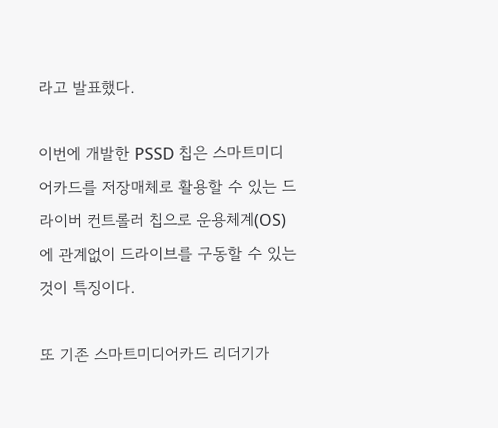라고 발표했다.

이번에 개발한 PSSD 칩은 스마트미디어카드를 저장매체로 활용할 수 있는 드라이버 컨트롤러 칩으로 운용체계(OS)에 관계없이 드라이브를 구동할 수 있는 것이 특징이다.

또 기존 스마트미디어카드 리더기가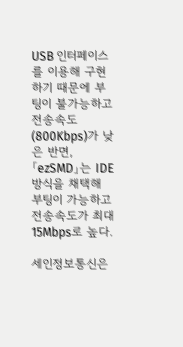USB 인터페이스를 이용해 구현하기 때문에 부팅이 불가능하고 전송속도(800Kbps)가 낮은 반면, 「ezSMD」는 IDE 방식을 채택해 부팅이 가능하고 전송속도가 최대 15Mbps로 높다.

세인정보통신은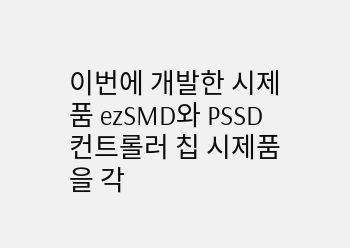이번에 개발한 시제품 ezSMD와 PSSD 컨트롤러 칩 시제품을 각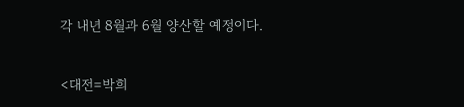각 내년 8월과 6월 양산할 예정이다.

<대전=박희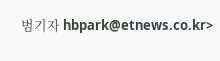범기자 hbpark@etnews.co.kr>